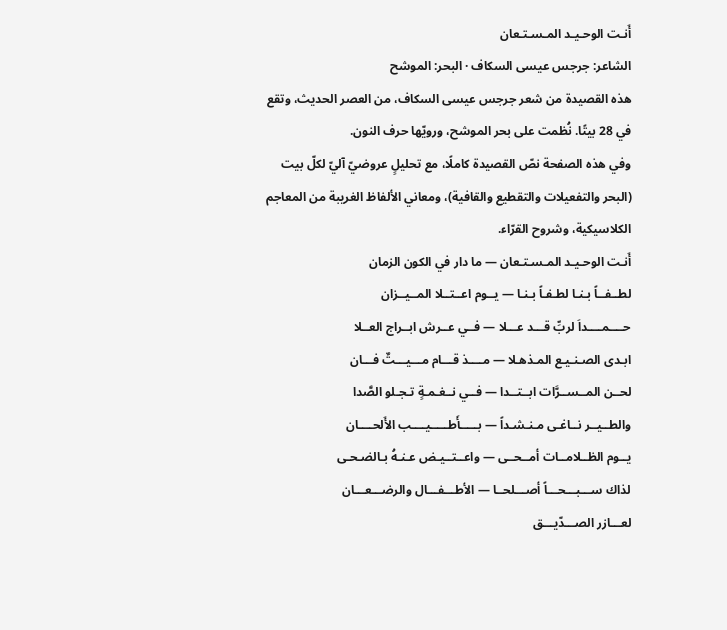أَنـت الوحـيـد المـسـتـعان
الشاعر: جرجس عيسى السكاف · البحر: الموشح
هذه القصيدة من شعر جرجس عيسى السكاف، من العصر الحديث، وتقع في 28 بيتًا. نُظمت على بحر الموشح، ورويّها حرف النون.
وفي هذه الصفحة نصّ القصيدة كاملًا، مع تحليلٍ عروضيّ آليّ لكلّ بيت (البحر والتفعيلات والتقطيع والقافية)، ومعاني الألفاظ الغريبة من المعاجم الكلاسيكية، وشروح القرّاء.
أَنـت الوحـيـد المـسـتـعان — ما دار في الكون الزمان
لطــفــاً بـنـا لطـفـاً بـنـا — يــوم اعــتــلا المــيــزان
حــــمــــداَ لربِّ قـــد عـــلا — فــي عــرش ابــراج العــلا
ابـدى الصـنـيـع المـذهـلا — مــــذ قـــام مـــيـــتٌ فـــان
لحــن المــســرَّات ابــتــدا — فــي نــغـمـةٍ تـجـلو الصَّدا
والطــيــر نــاغـى مـنـشـداً — بـــــأَطـــــيــــب الأَلحــــان
يــوم الظــلامــات أمــحــى — واعــتــيـض عـنـهُ بـالضـحـى
لذاك ســـبـــحـــاً أصـــلحــا — الأطـــفـــال والرضـــعـــان
لعـــازر الصـــدّيـــق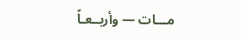مـــات — وأربــعـاً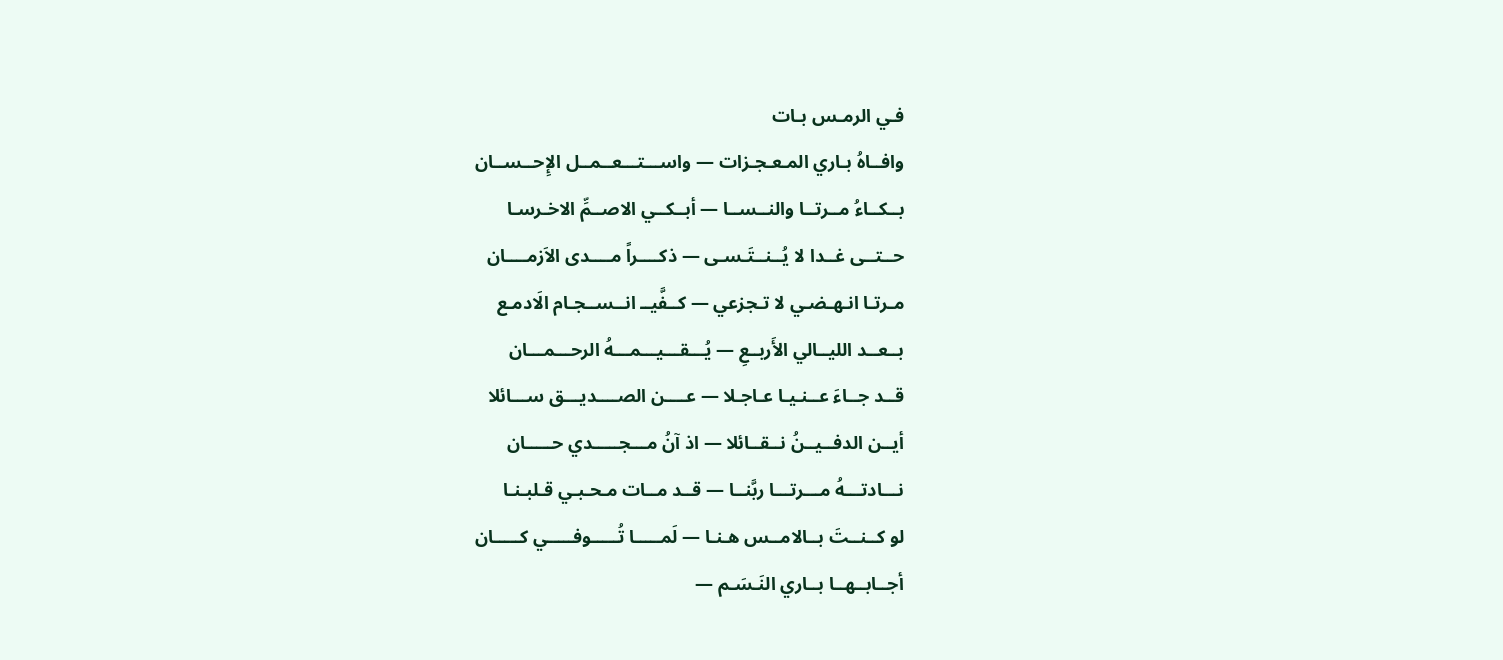فـي الرمـس بـات
وافــاهُ بـاري المـعـجـزات — واســـتـــعــمــل الإِحــســان
بــكــاءُ مــرتــا والنــســا — أبــكــي الاصــمِّ الاخـرسـا
حــتــى غــدا لا يُــنــتَـسـى — ذكــــراً مــــدى الاَزمــــان
مـرتـا انـهـضـي لا تـجزعي — كــفَّيــ انــســجـام الَادمـع
بــعــد الليــالي الأَربــعِ — يُـــقـــيـــمـــهُ الرحـــمـــان
قــد جــاءَ عــنـيـا عـاجـلا — عــــن الصــــديـــق ســـائلا
أيــن الدفــيــنُ نــقــائلا — اذ آنُ مـــجـــــدي حـــــان
نـــادتـــهُ مـــرتـــا ربَّنــا — قــد مــات مـحـبـي قـلبـنـا
لو كــنــتَ بــالامــس هـنـا — لَمـــــا تُـــــوفـــــي كـــــان
أجــابــهــا بــاري النَـسَـم —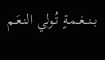بــنــغــمـةٍ تُـولي النـعَـم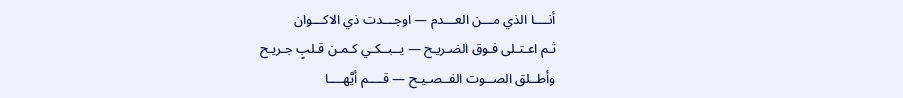أنــــا الذي مـــن العـــدم — اوجـــدت ذي الاكـــوان
ثـم اعـتـلى فـوق الضـريـح — يــبــكـي كـمـن قـلبٍ جـريـح
وأطــلق الصــوت الفــصـيـح — قــــم أيَّهــــا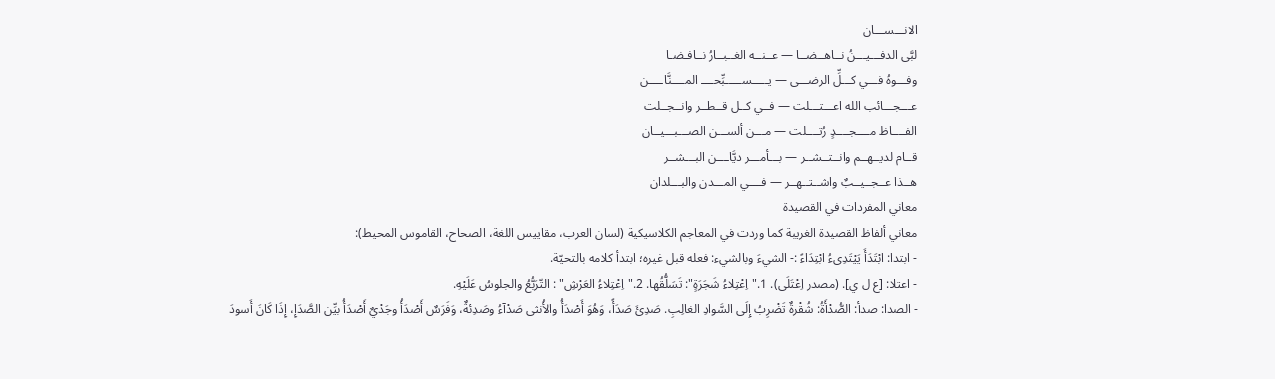الانـــســـان
لبَّى الدفـــيـــنُ نــاهــضــا — عــنــه الغــبــارُ نــافـضـا
وفـــوهُ فـــي كـــلِّ الرضـــى — يـــــســـــبِّحــــ المــــنَّاــــن
عـــجـــائب الله اعـــتـــلت — فــي كــل قــطــر وانــجــلت
الفــــاظ مــــجــــدٍ رُتــــلت — مـــن ألســـن الصـــبـــيــان
قــام لديــهــم وانــتــشــر — بـــأمـــر ديَّاـــن البـــشــر
هــذا عــجــيــبٌ واشــتــهــر — فــــي المـــدن والبـــلدان
معاني المفردات في القصيدة
معاني ألفاظ القصيدة الغريبة كما وردت في المعاجم الكلاسيكية (لسان العرب، مقاييس اللغة، الصحاح، القاموس المحيط):
- ابتدا: ابْتَدَأَ يَيْتَدِىءُ ابْتِدَاءً :- الشيءَ وبالشيء: فعله قبل غيره؛ ابتدأ كلامه بالتحيّة.
- اعتلا: [ع ل ي]. (مصدر اِعْتَلَى). 1."اِعْتِلاءُ شَجَرَةٍ": تَسَلُّقُها. 2."اِعْتِلاءُ العَرْشِ" : التّرَبُّعُ والجلوسُ عَلَيْهِ.
- الصدا: صدأ: الصُّدْأَةُ: شُقْرةٌ تَضْرِبُ إِلَى السَّوادِ الغالِبِ. صَدِئَ صَدَأً، وَهُوَ أَصْدَأُ والأُنثى صَدْآءُ وصَدِئةٌ، وَفَرَسٌ أَصْدَأُ وجَدْيٌ أَصْدَأُ بيِّن الصَّدَإِ، إِذَا كَانَ أَسودَ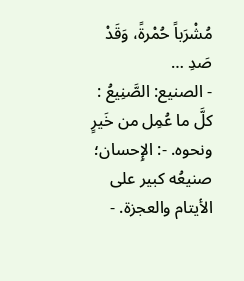مُشْرَباً حُمْرةً، وَقَدْ صَدِ …
- الصنيع: الصَّنِيعُ : كلَّ ما عُمِل من خَيرٍ ونحوه. -: الإِحسان؛ صنيعُه كبير على الأيتام والعجزة. -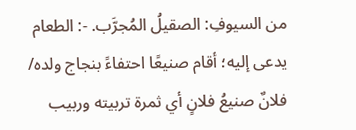من السيوفِ: الصقيلُ المُجرَّب. -: الطعام يدعى إليه؛ أقام صنيعًا احتفاءً بنجاج ولده/ فلانٌ صنيعُ فلانٍ أي ثمرة تربيته وربيب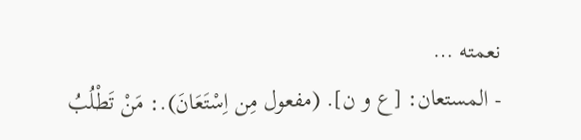نعمته …
- المستعان: [ع و ن]. (مفعول مِن اِسْتَعَانَ).: مَنْ تَطْلُبُ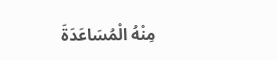مِنْهُ الْمُسَاعَدَةَ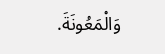وَالْمَعُونَةَ.